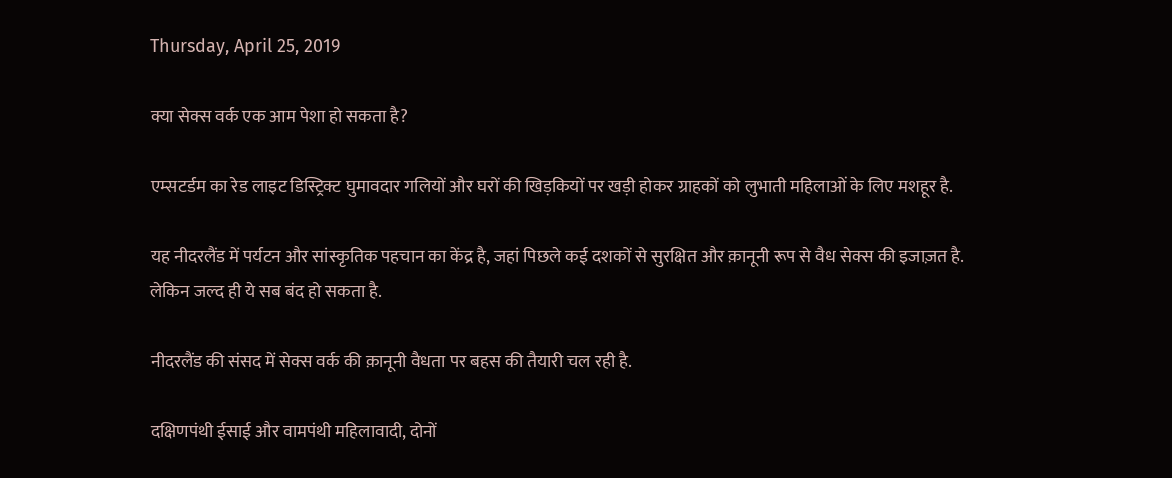Thursday, April 25, 2019

क्या सेक्स वर्क एक आम पेशा हो सकता है?

एम्सटर्डम का रेड लाइट डिस्ट्रिक्ट घुमावदार गलियों और घरों की खिड़कियों पर खड़ी होकर ग्राहकों को लुभाती महिलाओं के लिए मशहूर है.

यह नीदरलैंड में पर्यटन और सांस्कृतिक पहचान का केंद्र है, जहां पिछले कई दशकों से सुरक्षित और क़ानूनी रूप से वैध सेक्स की इजाज़त है. लेकिन जल्द ही ये सब बंद हो सकता है.

नीदरलैंड की संसद में सेक्स वर्क की क़ानूनी वैधता पर बहस की तैयारी चल रही है.

दक्षिणपंथी ईसाई और वामपंथी महिलावादी, दोनों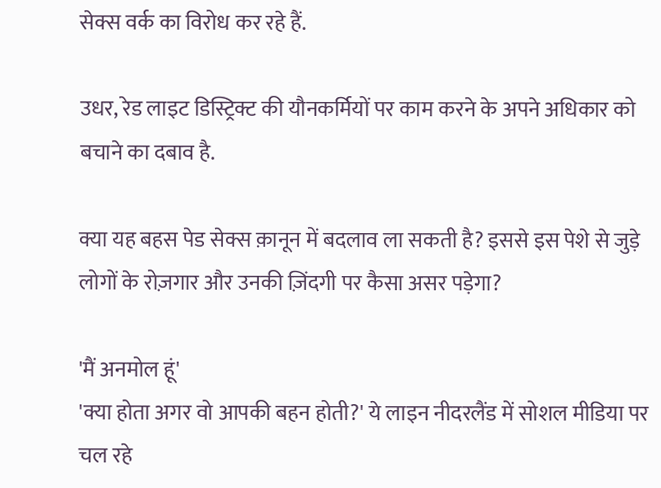सेक्स वर्क का विरोध कर रहे हैं.

उधर, रेड लाइट डिस्ट्रिक्ट की यौनकर्मियों पर काम करने के अपने अधिकार को बचाने का दबाव है.

क्या यह बहस पेड सेक्स क़ानून में बदलाव ला सकती है? इससे इस पेशे से जुड़े लोगों के रोज़गार और उनकी ज़िंदगी पर कैसा असर पड़ेगा?

'मैं अनमोल हूं'
'क्या होता अगर वो आपकी बहन होती?' ये लाइन नीदरलैंड में सोशल मीडिया पर चल रहे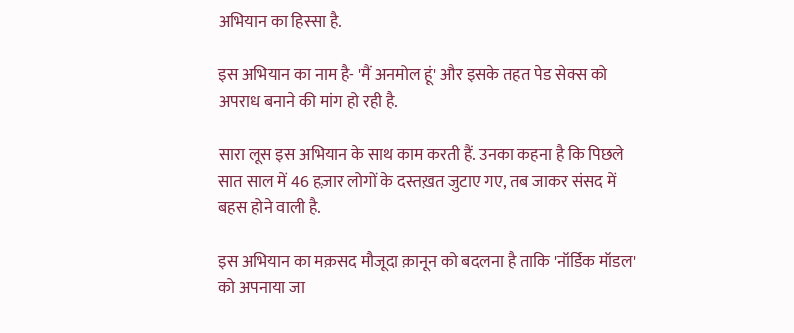अभियान का हिस्सा है.

इस अभियान का नाम है- 'मैं अनमोल हूं' और इसके तहत पेड सेक्स को अपराध बनाने की मांग हो रही है.

सारा लूस इस अभियान के साथ काम करती हैं. उनका कहना है कि पिछले सात साल में 46 हज़ार लोगों के दस्तख़त जुटाए गए, तब जाकर संसद में बहस होने वाली है.

इस अभियान का मक़सद मौजूदा क़ानून को बदलना है ताकि 'नॉर्डिक मॉडल' को अपनाया जा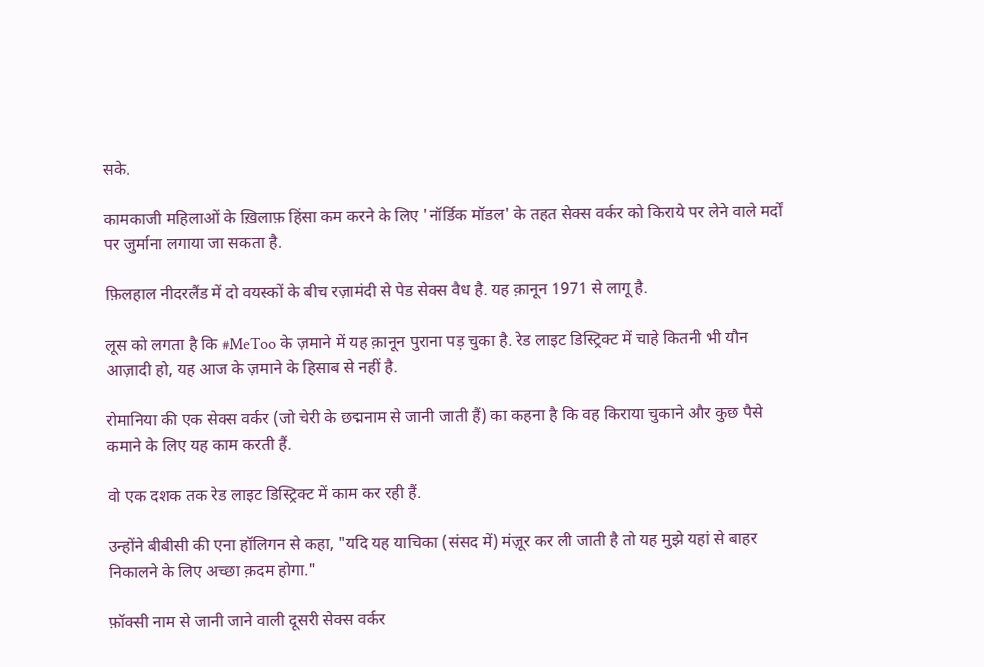सके.

कामकाजी महिलाओं के ख़िलाफ़ हिंसा कम करने के लिए 'नॉर्डिक मॉडल' के तहत सेक्स वर्कर को किराये पर लेने वाले मर्दों पर जुर्माना लगाया जा सकता है.

फ़िलहाल नीदरलैंड में दो वयस्कों के बीच रज़ामंदी से पेड सेक्स वैध है. यह क़ानून 1971 से लागू है.

लूस को लगता है कि #MeToo के ज़माने में यह क़ानून पुराना पड़ चुका है. रेड लाइट डिस्ट्रिक्ट में चाहे कितनी भी यौन आज़ादी हो, यह आज के ज़माने के हिसाब से नहीं है.

रोमानिया की एक सेक्स वर्कर (जो चेरी के छद्मनाम से जानी जाती हैं) का कहना है कि वह किराया चुकाने और कुछ पैसे कमाने के लिए यह काम करती हैं.

वो एक दशक तक रेड लाइट डिस्ट्रिक्ट में काम कर रही हैं.

उन्होंने बीबीसी की एना हॉलिगन से कहा, "यदि यह याचिका (संसद में) मंज़ूर कर ली जाती है तो यह मुझे यहां से बाहर निकालने के लिए अच्छा क़दम होगा."

फ़ॉक्सी नाम से जानी जाने वाली दूसरी सेक्स वर्कर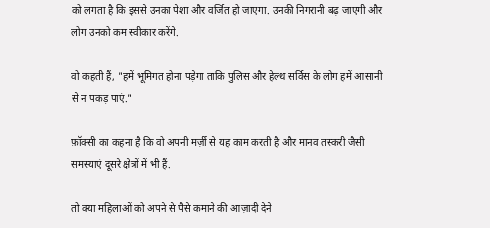को लगता है कि इससे उनका पेशा और वर्जित हो जाएगा. उनकी निगरानी बढ़ जाएगी और लोग उनको कम स्वीकार करेंगे.

वो कहती हैं, "हमें भूमिगत होना पड़ेगा ताकि पुलिस और हेल्थ सर्विस के लोग हमें आसानी से न पकड़ पाएं."

फ़ॉक्सी का कहना है कि वो अपनी मर्ज़ी से यह काम करती है और मानव तस्करी जैसी समस्याएं दूसरे क्षेत्रों में भी हैं.

तो क्या महिलाओं को अपने से पैसे कमाने की आज़ादी देने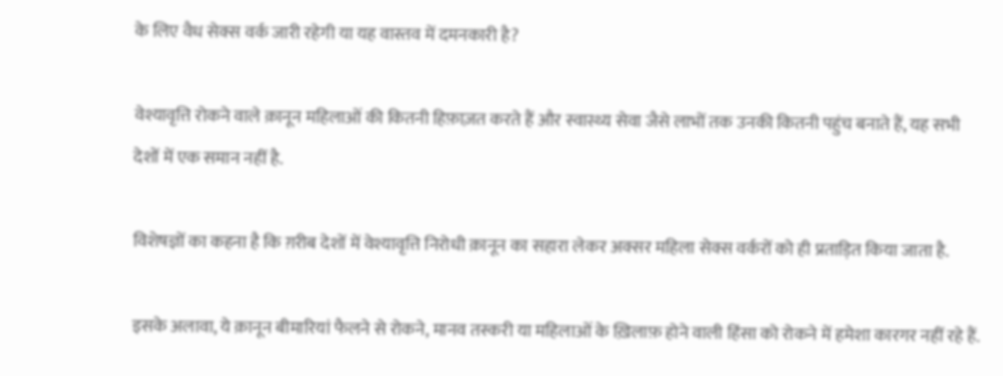के लिए वैध सेक्स वर्क जारी रहेगी या यह वास्तव में दमनकारी है?

वेश्यावृत्ति रोकने वाले क़ानून महिलाओं की कितनी हिफ़ाज़त करते हैं और स्वास्थ्य सेवा जैसे लाभों तक उनकी कितनी पहुंच बनाते हैं, यह सभी देशों में एक समान नहीं है.

विशेषज्ञों का कहना है कि ग़रीब देशों में वेश्यावृत्ति निरोधी क़ानून का सहारा लेकर अक्सर महिला सेक्स वर्करों को ही प्रताड़ित किया जाता है.

इसके अलावा, ये क़ानून बीमारियां फैलने से रोकने, मानव तस्करी या महिलाओं के ख़िलाफ़ होने वाली हिंसा को रोकने में हमेशा कारगर नहीं रहे हैं.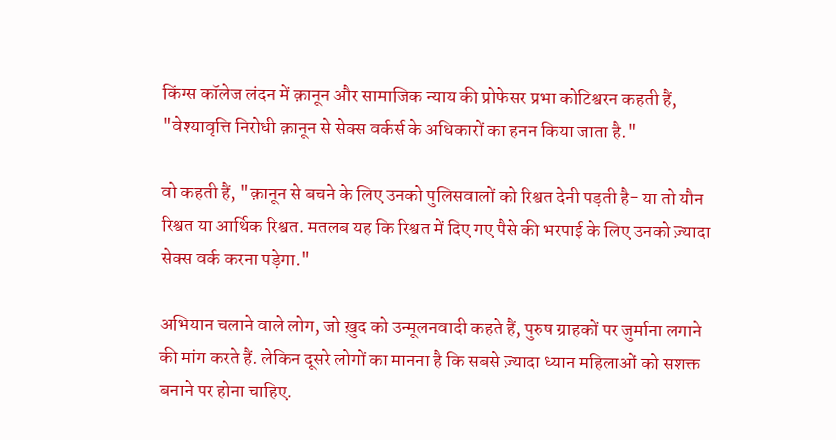किंग्स कॉलेज लंदन में क़ानून और सामाजिक न्याय की प्रोफेसर प्रभा कोटिश्वरन कहती हैं, "वेश्यावृत्ति निरोधी क़ानून से सेक्स वर्कर्स के अधिकारों का हनन किया जाता है."

वो कहती हैं, "क़ानून से बचने के लिए उनको पुलिसवालों को रिश्वत देनी पड़ती है- या तो यौन रिश्वत या आर्थिक रिश्वत. मतलब यह कि रिश्वत में दिए गए पैसे की भरपाई के लिए उनको ज़्यादा सेक्स वर्क करना पड़ेगा."

अभियान चलाने वाले लोग, जो ख़ुद को उन्मूलनवादी कहते हैं, पुरुष ग्राहकों पर जुर्माना लगाने की मांग करते हैं. लेकिन दूसरे लोगों का मानना है कि सबसे ज़्यादा ध्यान महिलाओं को सशक्त बनाने पर होना चाहिए.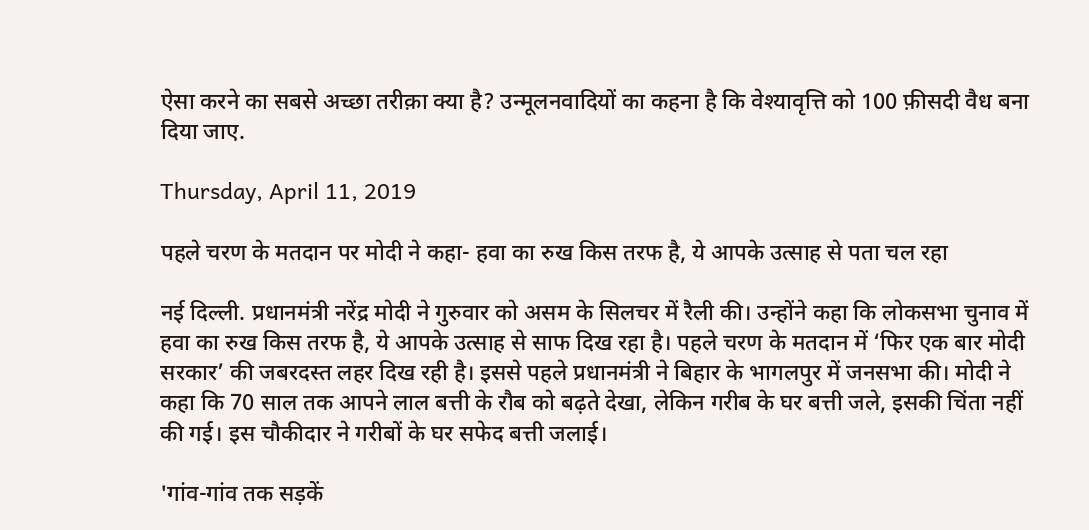ऐसा करने का सबसे अच्छा तरीक़ा क्या है? उन्मूलनवादियों का कहना है कि वेश्यावृत्ति को 100 फ़ीसदी वैध बना दिया जाए.

Thursday, April 11, 2019

पहले चरण के मतदान पर मोदी ने कहा- हवा का रुख किस तरफ है, ये आपके उत्साह से पता चल रहा

नई दिल्ली. प्रधानमंत्री नरेंद्र मोदी ने गुरुवार को असम के सिलचर में रैली की। उन्होंने कहा कि लोकसभा चुनाव में हवा का रुख किस तरफ है, ये आपके उत्साह से साफ दिख रहा है। पहले चरण के मतदान में ‘फिर एक बार मोदी सरकार’ की जबरदस्त लहर दिख रही है। इससे पहले प्रधानमंत्री ने बिहार के भागलपुर में जनसभा की। मोदी ने कहा कि 70 साल तक आपने लाल बत्ती के रौब को बढ़ते देखा, लेकिन गरीब के घर बत्ती जले, इसकी चिंता नहीं की गई। इस चौकीदार ने गरीबों के घर सफेद बत्ती जलाई।

'गांव-गांव तक सड़कें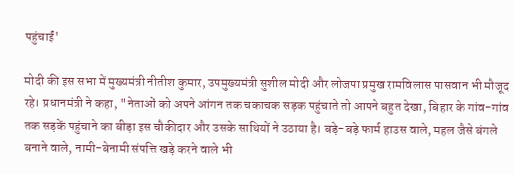पहुंचाईं'

मोदी की इस सभा में मुख्यमंत्री नीतीश कुमार, उपमुख्यमंत्री सुशील मोदी और लोजपा प्रमुख रामविलास पासवान भी मौजूद रहे। प्रधानमंत्री ने कहा, "नेताओं को अपने आंगन तक चकाचक सड़क पहुंचाते तो आपने बहुत देखा, बिहार के गांव-गांव तक सड़कें पहुंचाने का बीड़ा इस चौकीदार और उसके साथियों ने उठाया है। बड़े-बड़े फार्म हाउस वाले, महल जैसे बंगले बनाने वाले, नामी-बेनामी संपत्ति खड़े करने वाले भी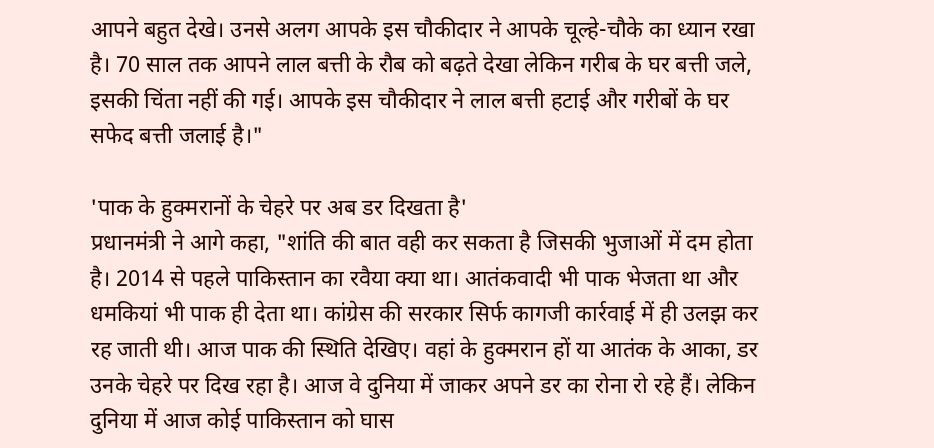आपने बहुत देखे। उनसे अलग आपके इस चौकीदार ने आपके चूल्हे-चौके का ध्यान रखा है। 70 साल तक आपने लाल बत्ती के रौब को बढ़ते देखा लेकिन गरीब के घर बत्ती जले, इसकी चिंता नहीं की गई। आपके इस चौकीदार ने लाल बत्ती हटाई और गरीबों के घर सफेद बत्ती जलाई है।"

'पाक के हुक्मरानों के चेहरे पर अब डर दिखता है'
प्रधानमंत्री ने आगे कहा, "शांति की बात वही कर सकता है जिसकी भुजाओं में दम होता है। 2014 से पहले पाकिस्तान का रवैया क्या था। आतंकवादी भी पाक भेजता था और धमकियां भी पाक ही देता था। कांग्रेस की सरकार सिर्फ कागजी कार्रवाई में ही उलझ कर रह जाती थी। आज पाक की स्थिति देखिए। वहां के हुक्मरान हों या आतंक के आका, डर उनके चेहरे पर दिख रहा है। आज वे दुनिया में जाकर अपने डर का रोना रो रहे हैं। लेकिन दुनिया में आज कोई पाकिस्तान को घास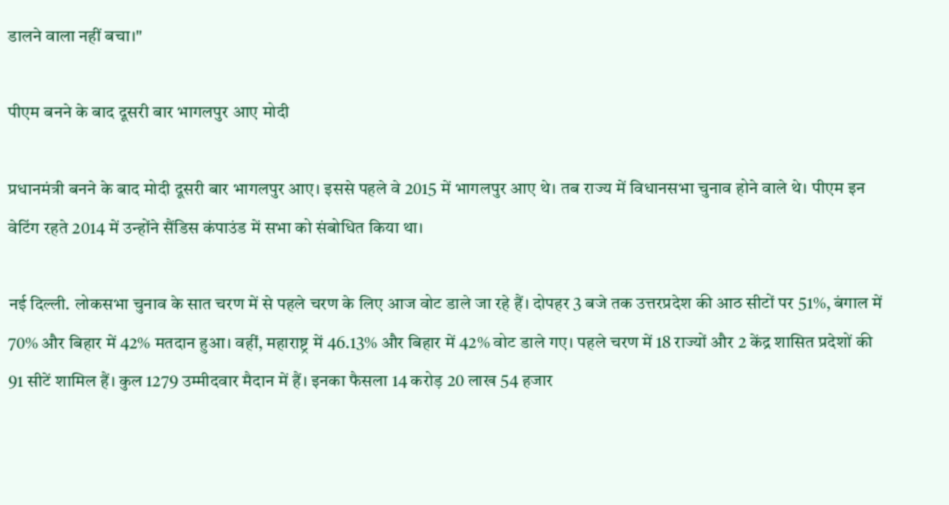डालने वाला नहीं बचा।"

पीएम बनने के बाद दूसरी बार भागलपुर आए मोदी

प्रधानमंत्री बनने के बाद मोदी दूसरी बार भागलपुर आए। इससे पहले वे 2015 में भागलपुर आए थे। तब राज्य में विधानसभा चुनाव होने वाले थे। पीएम इन वेटिंग रहते 2014 में उन्होंने सैंडिस कंपाउंड में सभा को संबोधित किया था।

नई दिल्ली. लोकसभा चुनाव के सात चरण में से पहले चरण के लिए आज वोट डाले जा रहे हैं। दोपहर 3 बजे तक उत्तरप्रदेश की आठ सीटों पर 51%, बंगाल में 70% और बिहार में 42% मतदान हुआ। वहीं, महाराष्ट्र में 46.13% और बिहार में 42% वोट डाले गए। पहले चरण में 18 राज्यों और 2 केंद्र शासित प्रदेशों की 91 सीटें शामिल हैं। कुल 1279 उम्मीदवार मैदान में हैं। इनका फैसला 14 करोड़ 20 लाख 54 हजार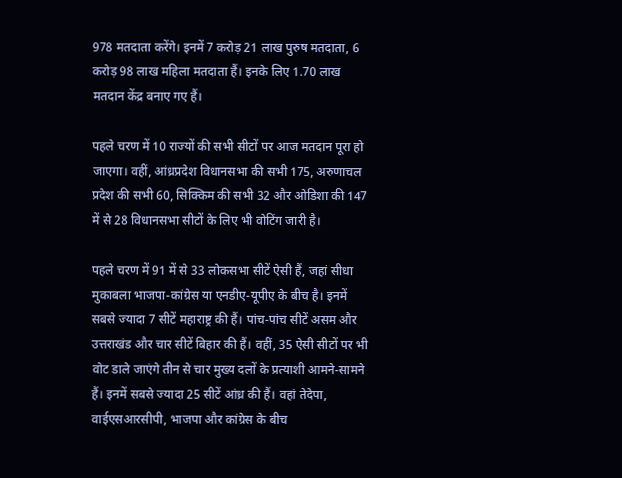978 मतदाता करेंगे। इनमें 7 करोड़ 21 लाख पुरुष मतदाता, 6 करोड़ 98 लाख महिला मतदाता हैं। इनके लिए 1.70 लाख मतदान केंद्र बनाए गए हैं।

पहले चरण में 10 राज्यों की सभी सीटों पर आज मतदान पूरा हो जाएगा। वहीं, आंध्रप्रदेश विधानसभा की सभी 175, अरुणाचल प्रदेश की सभी 60, सिक्किम की सभी 32 और ओडिशा की 147 में से 28 विधानसभा सीटों के लिए भी वोटिंग जारी है।

पहले चरण में 91 में से 33 लोकसभा सीटें ऐसी हैं, जहां सीधा मुकाबला भाजपा-कांग्रेस या एनडीए-यूपीए के बीच है। इनमें सबसे ज्यादा 7 सीटें महाराष्ट्र की हैं। पांच-पांच सीटें असम और उत्तराखंड और चार सीटें बिहार की हैं। वहीं, 35 ऐसी सीटों पर भी वोट डाले जाएंगे तीन से चार मुख्य दलों के प्रत्याशी आमने-सामने हैं। इनमें सबसे ज्यादा 25 सीटें आंध्र की हैं। वहां तेदेपा, वाईएसआरसीपी, भाजपा और कांग्रेस के बीच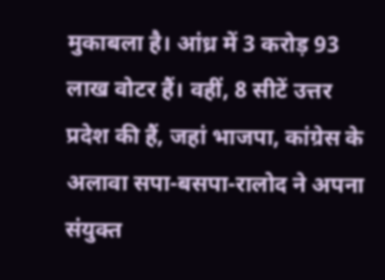मुकाबला है। आंध्र में 3 करोड़ 93 लाख वोटर हैं। वहीं, 8 सीटें उत्तर प्रदेश की हैं, जहां भाजपा, कांग्रेस के अलावा सपा-बसपा-रालोद ने अपना संयुक्त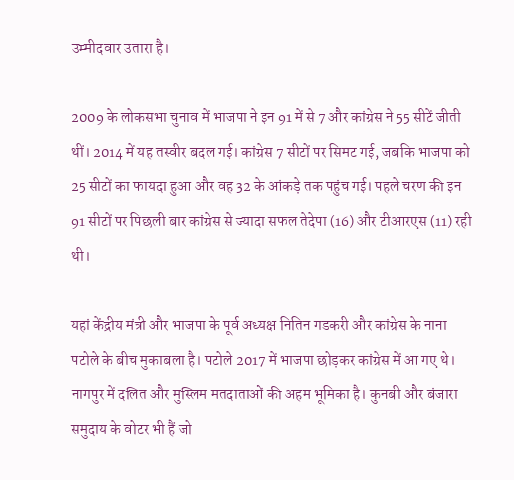उम्मीदवार उतारा है।

2009 के लोकसभा चुनाव में भाजपा ने इन 91 में से 7 और कांग्रेस ने 55 सीटें जीती थीं। 2014 में यह तस्वीर बदल गई। कांग्रेस 7 सीटों पर सिमट गई, जबकि भाजपा को 25 सीटों का फायदा हुआ और वह 32 के आंकड़े तक पहुंच गई। पहले चरण की इन 91 सीटों पर पिछली बार कांग्रेस से ज्यादा सफल तेदेपा (16) और टीआरएस (11) रही थी।

यहां केंद्रीय मंत्री और भाजपा के पूर्व अध्यक्ष नितिन गडकरी और कांग्रेस के नाना पटोले के बीच मुकाबला है। पटोले 2017 में भाजपा छोड़कर कांग्रेस में आ गए थे। नागपुर में दलित और मुस्लिम मतदाताओं की अहम भूमिका है। कुनबी और बंजारा समुदाय के वोटर भी हैं जो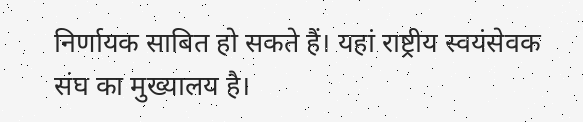निर्णायक साबित हो सकते हैं। यहां राष्ट्रीय स्वयंसेवक संघ का मुख्यालय है।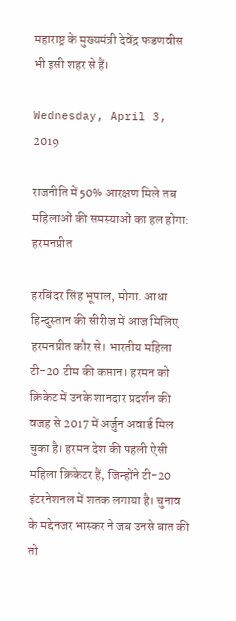महाराष्ट्र के मुख्यमंत्री देवेंद्र फडणवीस भी इसी शहर से हैं।

Wednesday, April 3, 2019

राजनीति में 50% आरक्षण मिले तब महिलाओं की समस्याओं का हल होगा: हरमनप्रीत

हरबिंदर सिंह भूपाल, मोगा. आधा हिन्दुस्तान की सीरीज में आज मिलिए हरमनप्रीत कौर से। भारतीय महिला टी-20 टीम की कप्तान। हरमन को क्रिकेट में उनके शानदार प्रदर्शन की वजह से 2017 में अर्जुन अवार्ड मिल चुका है। हरमन देश की पहली ऐसी महिला क्रिकेटर हैं, जिन्होंने टी-20 इंटरनेशनल में शतक लगाया है। चुनाव के मद्देनजर भास्कर ने जब उनसे बात की तो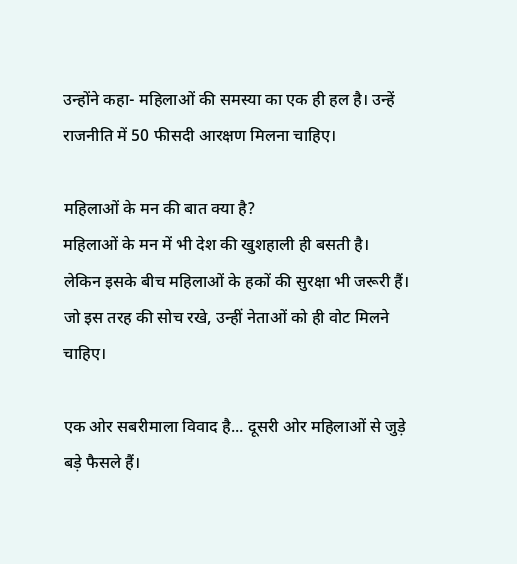उन्होंने कहा- महिलाओं की समस्या का एक ही हल है। उन्हें राजनीति में 50 फीसदी आरक्षण मिलना चाहिए।

महिलाओं के मन की बात क्या है?
महिलाओं के मन में भी देश की खुशहाली ही बसती है। लेकिन इसके बीच महिलाओं के हकों की सुरक्षा भी जरूरी हैं। जो इस तरह की सोच रखे, उन्हीं नेताओं को ही वोट मिलने चाहिए।

एक ओर सबरीमाला विवाद है... दूसरी ओर महिलाओं से जुड़े बड़े फैसले हैं।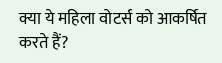क्या ये महिला वोटर्स को आकर्षित करते हैं?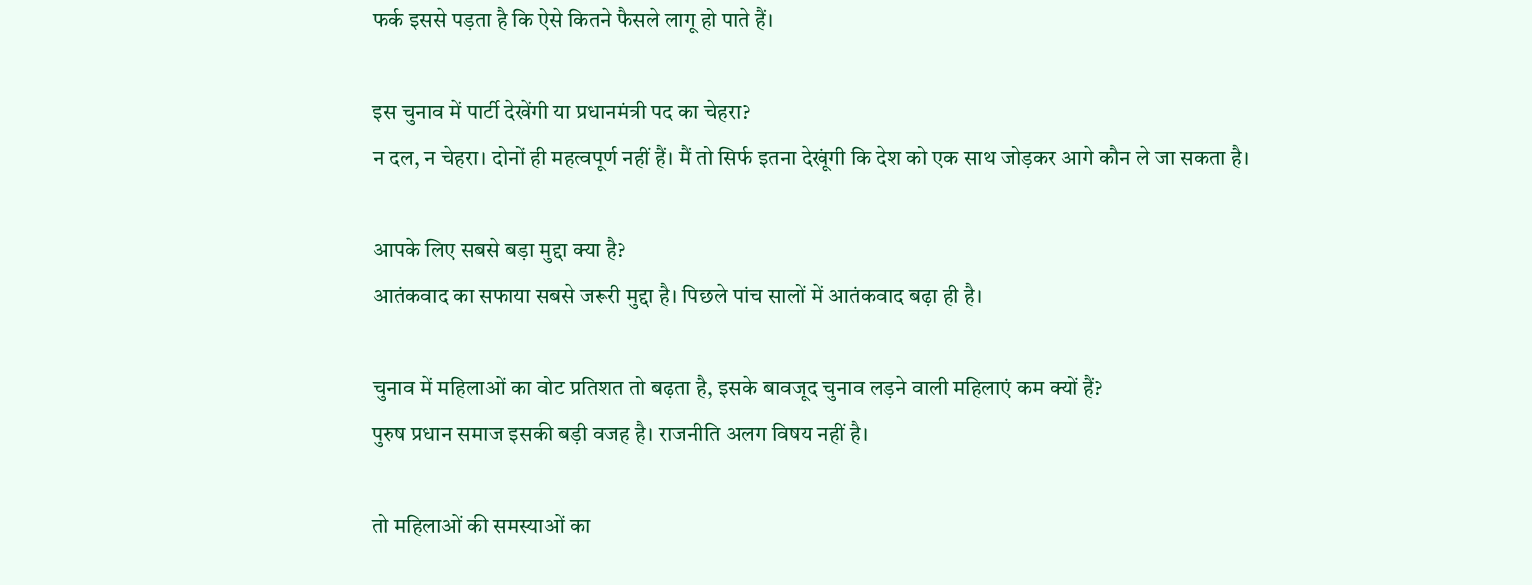फर्क इससे पड़ता है कि ऐसे कितने फैसले लागू हो पाते हैं।

इस चुनाव में पार्टी देखेंगी या प्रधानमंत्री पद का चेहरा?
न दल, न चेहरा। दोनों ही महत्वपूर्ण नहीं हैं। मैं तो सिर्फ इतना देखूंगी कि देश को एक साथ जोड़कर आगे कौन ले जा सकता है।

आपके लिए सबसे बड़ा मुद्दा क्या है?
आतंकवाद का सफाया सबसे जरूरी मुद्दा है। पिछले पांच सालों में आतंकवाद बढ़ा ही है।

चुनाव में महिलाओं का वोट प्रतिशत तो बढ़ता है, इसके बावजूद चुनाव लड़ने वाली महिलाएं कम क्यों हैं?
पुरुष प्रधान समाज इसकी बड़ी वजह है। राजनीति अलग विषय नहीं है।

तो महिलाओं की समस्याओं का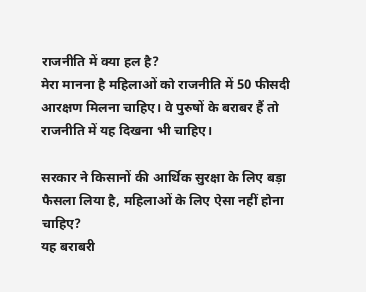राजनीति में क्या हल है?
मेरा मानना है महिलाओं को राजनीति में 50 फीसदी आरक्षण मिलना चाहिए। वे पुरुषों के बराबर हैं तो राजनीति में यह दिखना भी चाहिए।

सरकार ने किसानों की आर्थिक सुरक्षा के लिए बड़ा फैसला लिया है, महिलाओं के लिए ऐसा नहीं होना चाहिए?
यह बराबरी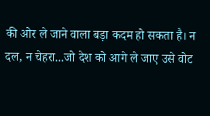की ओर ले जाने वाला बड़ा कदम हो सकता है। न दल, न चेहरा...जो देश को आगे ले जाए उसे वोट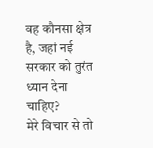वह कौनसा क्षेत्र है, जहां नई सरकार को तुरंत ध्यान देना चाहिए?
मेरे विचार से तो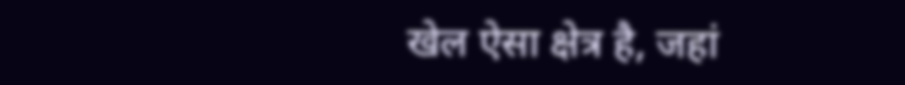खेल ऐसा क्षेत्र है, जहां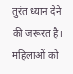तुरंत ध्यान देने की जरूरत है। महिलाओं को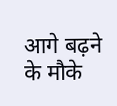आगे बढ़ने के मौके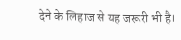देने के लिहाज से यह जरूरी भी है।